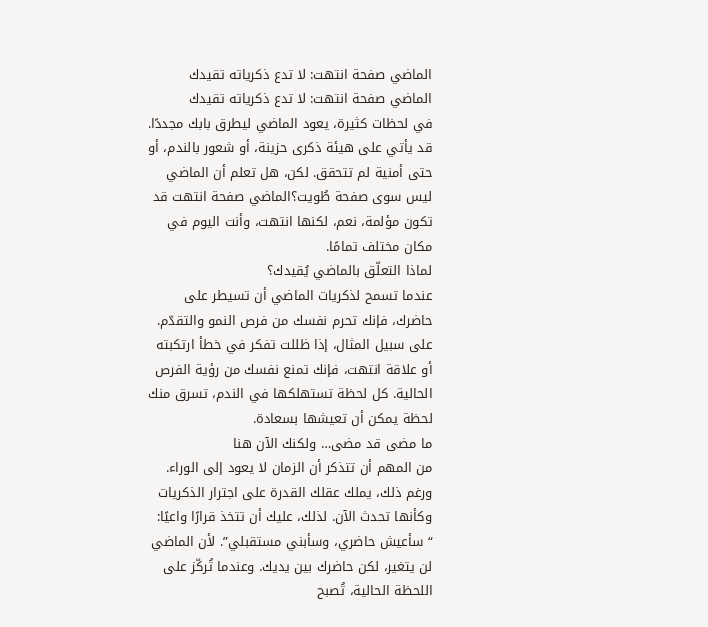الماضي صفحة انتهت: لا تدع ذكرياته تقيدك
الماضي صفحة انتهت: لا تدع ذكرياته تقيدك
في لحظات كثيرة، يعود الماضي ليطرق بابك مجددًا. قد يأتي على هيئة ذكرى حزينة، أو شعور بالندم، أو حتى أمنية لم تتحقق. لكن، هل تعلم أن الماضي ليس سوى صفحة طُويت؟الماضي صفحة انتهت قد تكون مؤلمة، نعم، لكنها انتهت، وأنت اليوم في مكان مختلف تمامًا.
لماذا التعلّق بالماضي يُقيدك؟
عندما تسمح لذكريات الماضي أن تسيطر على حاضرك، فإنك تحرم نفسك من فرص النمو والتقدّم. على سبيل المثال، إذا ظللت تفكر في خطأ ارتكبته أو علاقة انتهت، فإنك تمنع نفسك من رؤية الفرص الحالية. كل لحظة تستهلكها في الندم، تسرق منك لحظة يمكن أن تعيشها بسعادة.
ما مضى قد مضى… ولكنك الآن هنا
من المهم أن تتذكر أن الزمان لا يعود إلى الوراء. ورغم ذلك، يملك عقلك القدرة على اجترار الذكريات وكأنها تحدث الآن. لذلك، عليك أن تتخذ قرارًا واعيًا: “سأعيش حاضري، وسأبني مستقبلي”. لأن الماضي لن يتغير، لكن حاضرك بين يديك. وعندما تُركّز على اللحظة الحالية، تُصبح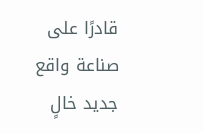قادرًا على صناعة واقع جديد خالٍ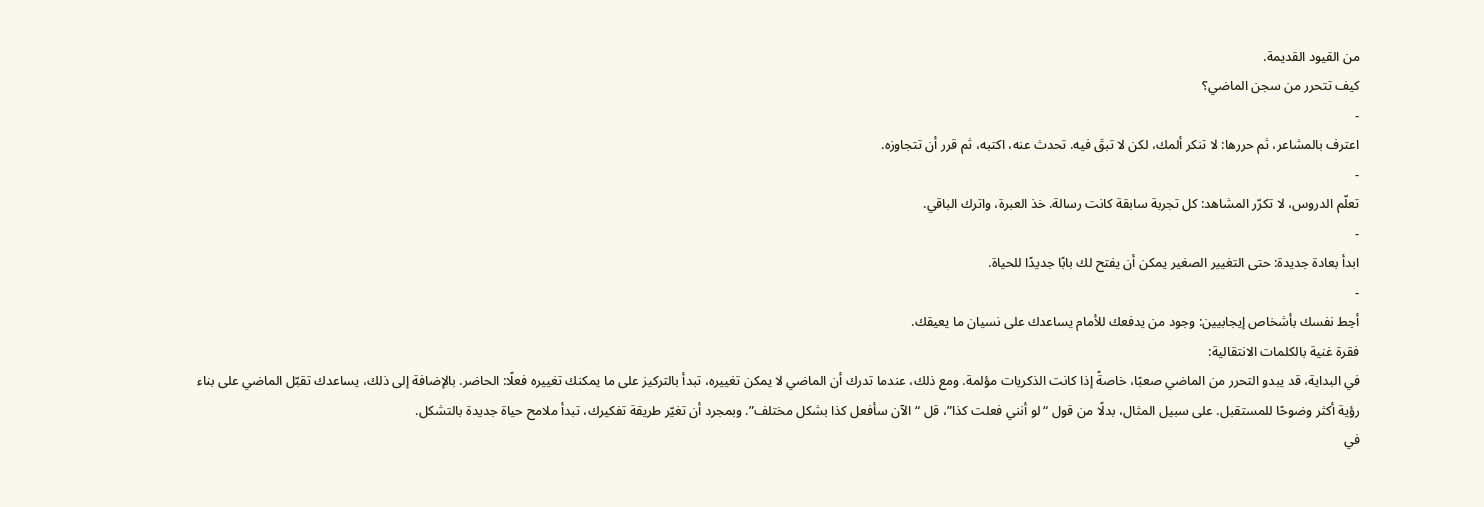من القيود القديمة.
كيف تتحرر من سجن الماضي؟
-
اعترف بالمشاعر، ثم حررها: لا تنكر ألمك، لكن لا تبقَ فيه. تحدث عنه، اكتبه، ثم قرر أن تتجاوزه.
-
تعلّم الدروس، لا تكرّر المشاهد: كل تجربة سابقة كانت رسالة. خذ العبرة، واترك الباقي.
-
ابدأ بعادة جديدة: حتى التغيير الصغير يمكن أن يفتح لك بابًا جديدًا للحياة.
-
أحِط نفسك بأشخاص إيجابيين: وجود من يدفعك للأمام يساعدك على نسيان ما يعيقك.
فقرة غنية بالكلمات الانتقالية:
في البداية، قد يبدو التحرر من الماضي صعبًا، خاصةً إذا كانت الذكريات مؤلمة. ومع ذلك، عندما تدرك أن الماضي لا يمكن تغييره، تبدأ بالتركيز على ما يمكنك تغييره فعلًا: الحاضر. بالإضافة إلى ذلك، يساعدك تقبّل الماضي على بناء رؤية أكثر وضوحًا للمستقبل. على سبيل المثال، بدلًا من قول “لو أنني فعلت كذا”، قل “الآن سأفعل كذا بشكل مختلف”. وبمجرد أن تغيّر طريقة تفكيرك، تبدأ ملامح حياة جديدة بالتشكل.
في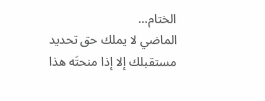الختام…
الماضي لا يملك حق تحديد مستقبلك إلا إذا منحتَه هذا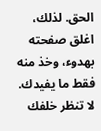الحق. لذلك، اغلق صفحته بهدوء، وخذ منه فقط ما يفيدك. لا تنظر خلفك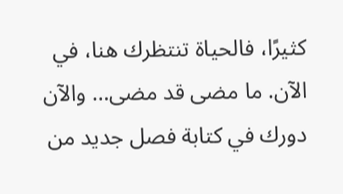كثيرًا، فالحياة تنتظرك هنا، في الآن. ما مضى قد مضى… والآن دورك في كتابة فصل جديد من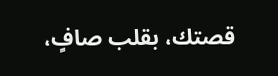قصتك، بقلب صافٍ،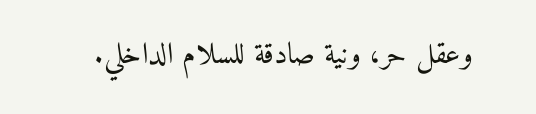وعقل حر، ونية صادقة للسلام الداخلي.